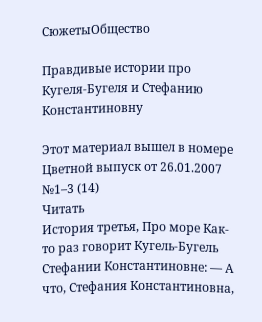СюжетыОбщество

Правдивые истории про Кугеля-Бугеля и Стефанию Константиновну

Этот материал вышел в номере Цветной выпуск от 26.01.2007 №1–3 (14)
Читать
История третья, Про море Как-то раз говорит Кугель-Бугель Стефании Константиновне: — А что, Стефания Константиновна,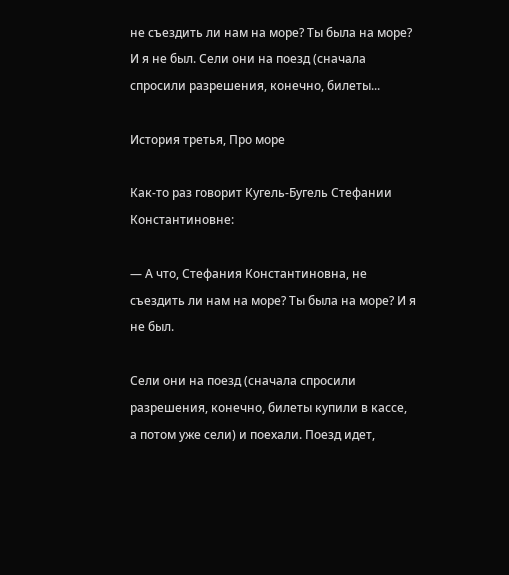не съездить ли нам на море? Ты была на море? И я не был. Сели они на поезд (сначала спросили разрешения, конечно, билеты...

История третья, Про море

Как-то раз говорит Кугель-Бугель Стефании Константиновне:

— А что, Стефания Константиновна, не съездить ли нам на море? Ты была на море? И я не был.

Сели они на поезд (сначала спросили разрешения, конечно, билеты купили в кассе, а потом уже сели) и поехали. Поезд идет,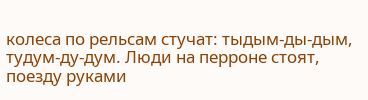колеса по рельсам стучат: тыдым-ды-дым, тудум-ду-дум. Люди на перроне стоят, поезду руками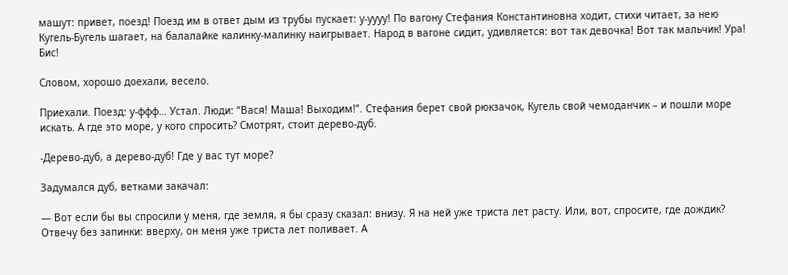машут: привет, поезд! Поезд им в ответ дым из трубы пускает: у-уууу! По вагону Стефания Константиновна ходит, стихи читает, за нею Кугель-Бугель шагает, на балалайке калинку-малинку наигрывает. Народ в вагоне сидит, удивляется: вот так девочка! Вот так мальчик! Ура! Бис!

Словом, хорошо доехали, весело.

Приехали. Поезд: у-ффф… Устал. Люди: “Вася! Маша! Выходим!”. Стефания берет свой рюкзачок, Кугель свой чемоданчик – и пошли море искать. А где это море, у кого спросить? Смотрят, стоит дерево-дуб.

-Дерево-дуб, а дерево-дуб! Где у вас тут море?

Задумался дуб, ветками закачал:

— Вот если бы вы спросили у меня, где земля, я бы сразу сказал: внизу. Я на ней уже триста лет расту. Или, вот, спросите, где дождик? Отвечу без запинки: вверху, он меня уже триста лет поливает. А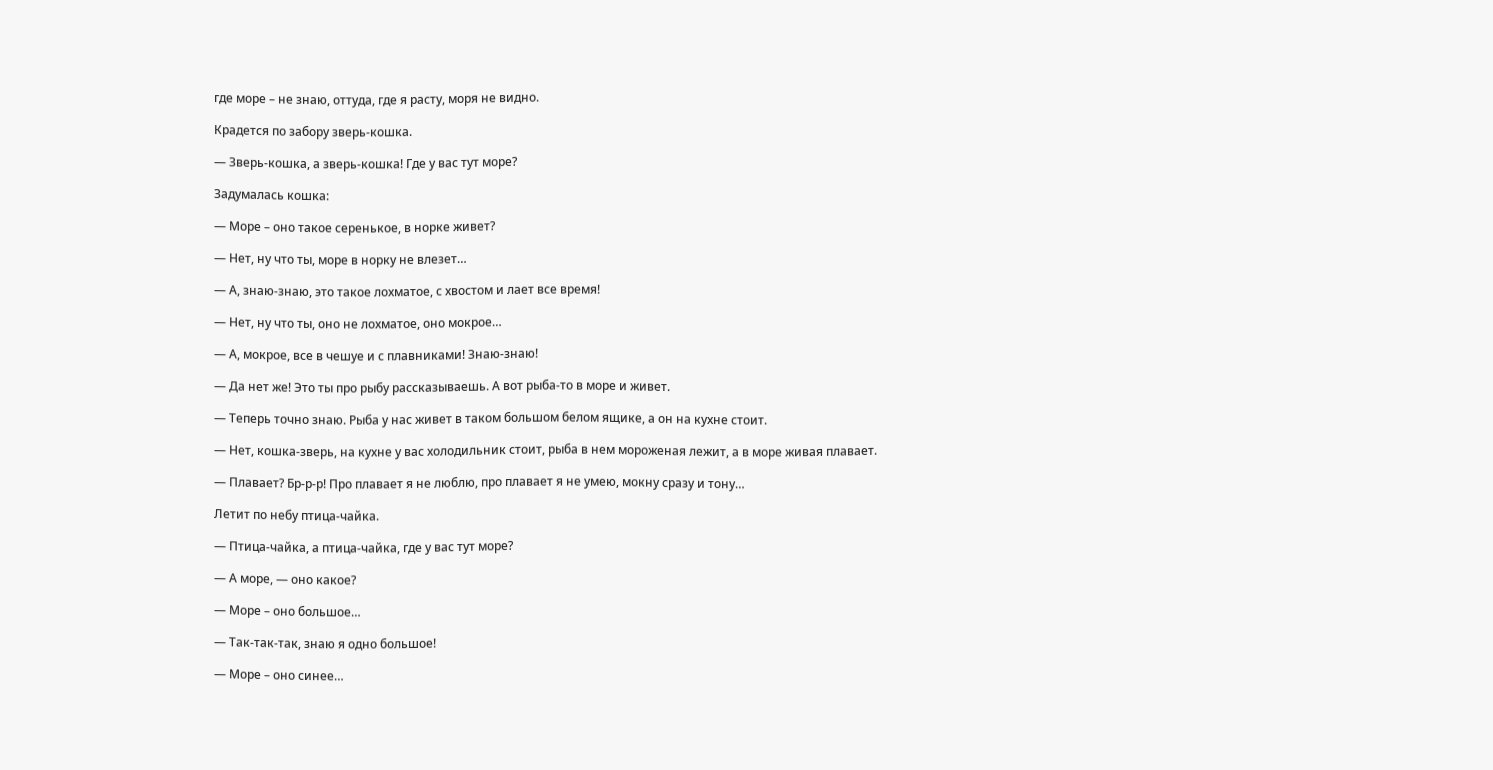где море – не знаю, оттуда, где я расту, моря не видно.

Крадется по забору зверь-кошка.

— Зверь-кошка, а зверь-кошка! Где у вас тут море?

Задумалась кошка:

— Море – оно такое серенькое, в норке живет?

— Нет, ну что ты, море в норку не влезет…

— А, знаю-знаю, это такое лохматое, с хвостом и лает все время!

— Нет, ну что ты, оно не лохматое, оно мокрое…

— А, мокрое, все в чешуе и с плавниками! Знаю-знаю!

— Да нет же! Это ты про рыбу рассказываешь. А вот рыба-то в море и живет.

— Теперь точно знаю. Рыба у нас живет в таком большом белом ящике, а он на кухне стоит.

— Нет, кошка-зверь, на кухне у вас холодильник стоит, рыба в нем мороженая лежит, а в море живая плавает.

— Плавает? Бр-р-р! Про плавает я не люблю, про плавает я не умею, мокну сразу и тону…

Летит по небу птица-чайка.

— Птица-чайка, а птица-чайка, где у вас тут море?

— А море, — оно какое?

— Море – оно большое…

— Так-так-так, знаю я одно большое!

— Море – оно синее…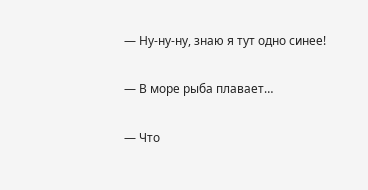— Ну-ну-ну, знаю я тут одно синее!

— В море рыба плавает…

— Что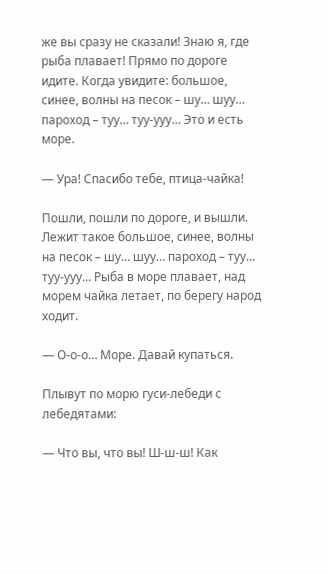же вы сразу не сказали! Знаю я, где рыба плавает! Прямо по дороге идите. Когда увидите: большое, синее, волны на песок – шу… шуу… пароход – туу… туу-ууу… Это и есть море.

— Ура! Спасибо тебе, птица-чайка!

Пошли, пошли по дороге, и вышли. Лежит такое большое, синее, волны на песок – шу… шуу… пароход – туу… туу-ууу… Рыба в море плавает, над морем чайка летает, по берегу народ ходит.

— О-о-о… Море. Давай купаться.

Плывут по морю гуси-лебеди с лебедятами:

— Что вы, что вы! Ш-ш-ш! Как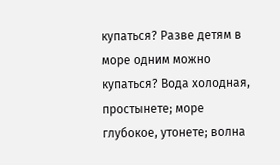купаться? Разве детям в море одним можно купаться? Вода холодная, простынете; море глубокое, утонете; волна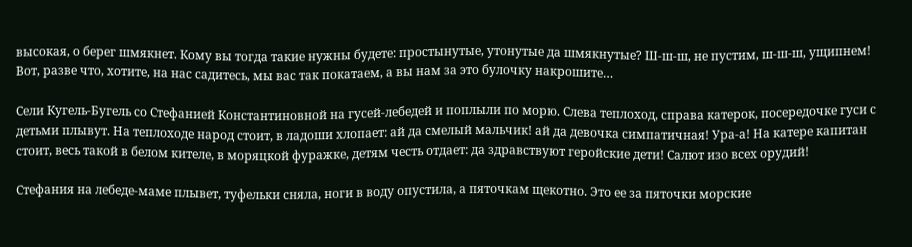высокая, о берег шмякнет. Кому вы тогда такие нужны будете: простынутые, утонутые да шмякнутые? Ш-ш-ш, не пустим, ш-ш-ш, ущипнем! Вот, разве что, хотите, на нас садитесь, мы вас так покатаем, а вы нам за это булочку накрошите…

Сели Кугель-Бугель со Стефанией Константиновной на гусей-лебедей и поплыли по морю. Слева теплоход, справа катерок, посередочке гуси с детьми плывут. На теплоходе народ стоит, в ладоши хлопает: ай да смелый мальчик! ай да девочка симпатичная! Ура-а! На катере капитан стоит, весь такой в белом кителе, в моряцкой фуражке, детям честь отдает: да здравствуют геройские дети! Салют изо всех орудий!

Стефания на лебеде-маме плывет, туфельки сняла, ноги в воду опустила, а пяточкам щекотно. Это ее за пяточки морские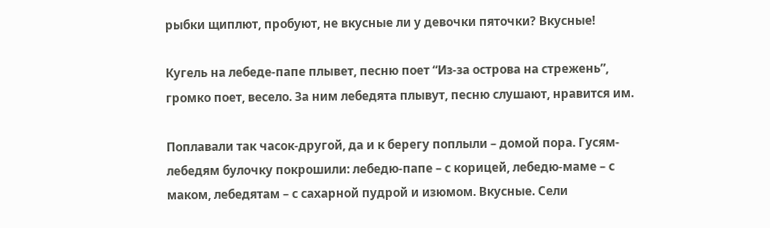рыбки щиплют, пробуют, не вкусные ли у девочки пяточки? Вкусные!

Кугель на лебеде-папе плывет, песню поет “Из-за острова на стрежень”, громко поет, весело. За ним лебедята плывут, песню слушают, нравится им.

Поплавали так часок-другой, да и к берегу поплыли – домой пора. Гусям-лебедям булочку покрошили: лебедю-папе – с корицей, лебедю-маме – с маком, лебедятам – с сахарной пудрой и изюмом. Вкусные. Сели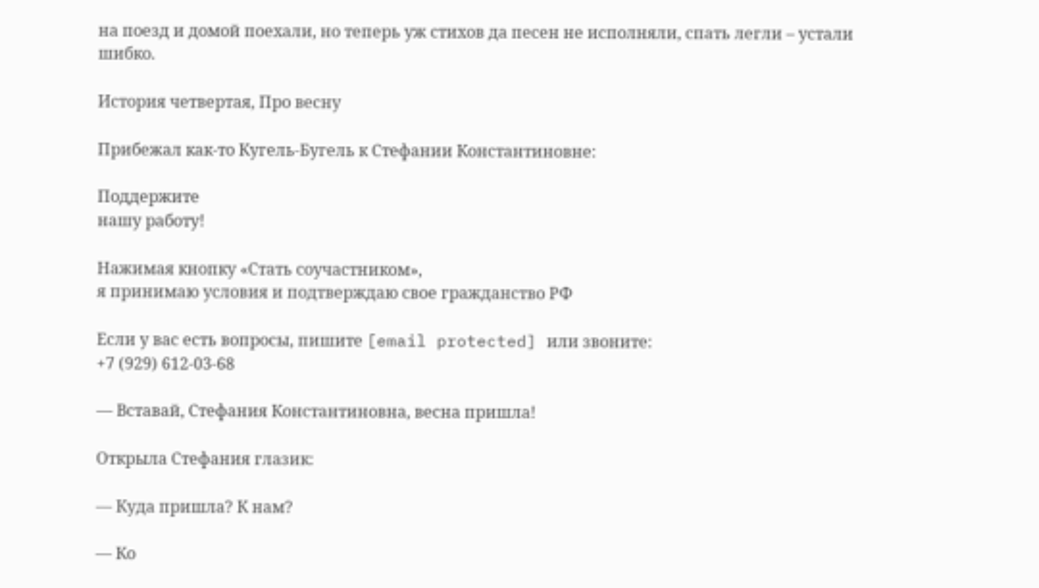на поезд и домой поехали, но теперь уж стихов да песен не исполняли, спать легли – устали шибко.

История четвертая, Про весну

Прибежал как-то Кугель-Бугель к Стефании Константиновне:

Поддержите
нашу работу!

Нажимая кнопку «Стать соучастником»,
я принимаю условия и подтверждаю свое гражданство РФ

Если у вас есть вопросы, пишите [email protected] или звоните:
+7 (929) 612-03-68

— Вставай, Стефания Константиновна, весна пришла!

Открыла Стефания глазик:

— Куда пришла? К нам?

— Ко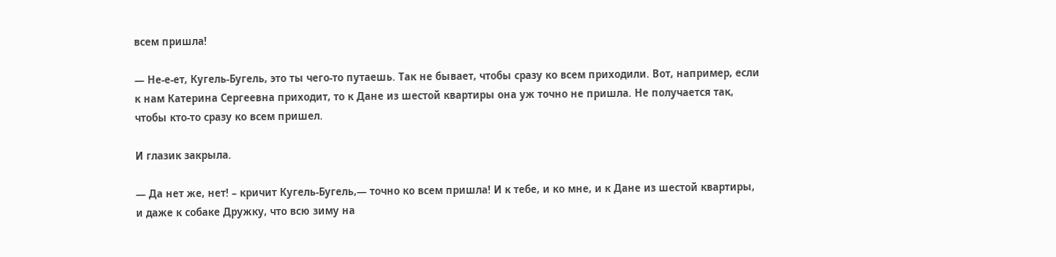всем пришла!

— Не-е-ет, Кугель-Бугель, это ты чего-то путаешь. Так не бывает, чтобы сразу ко всем приходили. Вот, например, если к нам Катерина Сергеевна приходит, то к Дане из шестой квартиры она уж точно не пришла. Не получается так, чтобы кто-то сразу ко всем пришел.

И глазик закрыла.

— Да нет же, нет! – кричит Кугель-Бугель,— точно ко всем пришла! И к тебе, и ко мне, и к Дане из шестой квартиры, и даже к собаке Дружку, что всю зиму на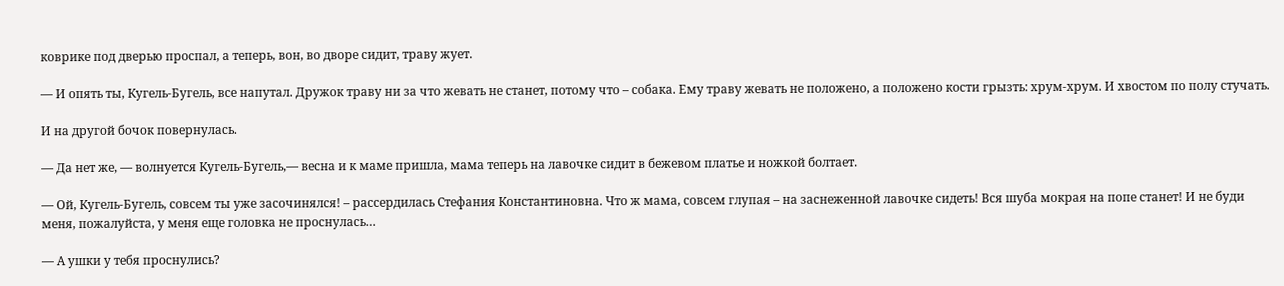коврике под дверью проспал, а теперь, вон, во дворе сидит, траву жует.

— И опять ты, Кугель-Бугель, все напутал. Дружок траву ни за что жевать не станет, потому что – собака. Ему траву жевать не положено, а положено кости грызть: хрум-хрум. И хвостом по полу стучать.

И на другой бочок повернулась.

— Да нет же, — волнуется Кугель-Бугель,— весна и к маме пришла, мама теперь на лавочке сидит в бежевом платье и ножкой болтает.

— Ой, Кугель-Бугель, совсем ты уже засочинялся! – рассердилась Стефания Константиновна. Что ж мама, совсем глупая – на заснеженной лавочке сидеть! Вся шуба мокрая на попе станет! И не буди меня, пожалуйста, у меня еще головка не проснулась…

— А ушки у тебя проснулись?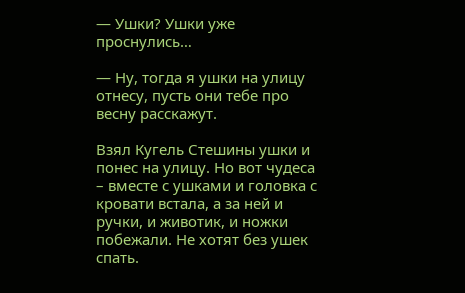— Ушки? Ушки уже проснулись…

— Ну, тогда я ушки на улицу отнесу, пусть они тебе про весну расскажут.

Взял Кугель Стешины ушки и понес на улицу. Но вот чудеса – вместе с ушками и головка с кровати встала, а за ней и ручки, и животик, и ножки побежали. Не хотят без ушек спать.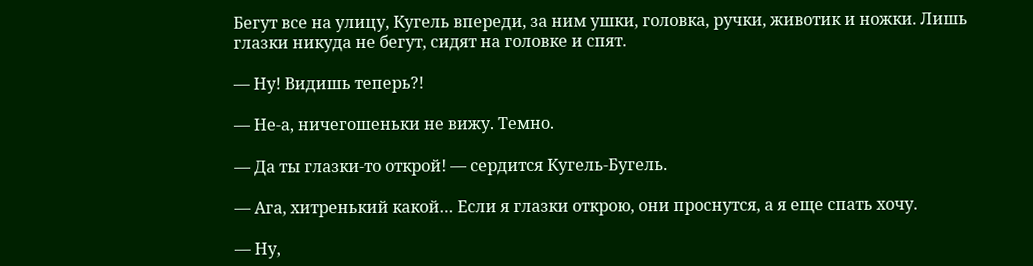Бегут все на улицу, Кугель впереди, за ним ушки, головка, ручки, животик и ножки. Лишь глазки никуда не бегут, сидят на головке и спят.

— Ну! Видишь теперь?!

— Не-а, ничегошеньки не вижу. Темно.

— Да ты глазки-то открой! — сердится Кугель-Бугель.

— Ага, хитренький какой… Если я глазки открою, они проснутся, а я еще спать хочу.

— Ну,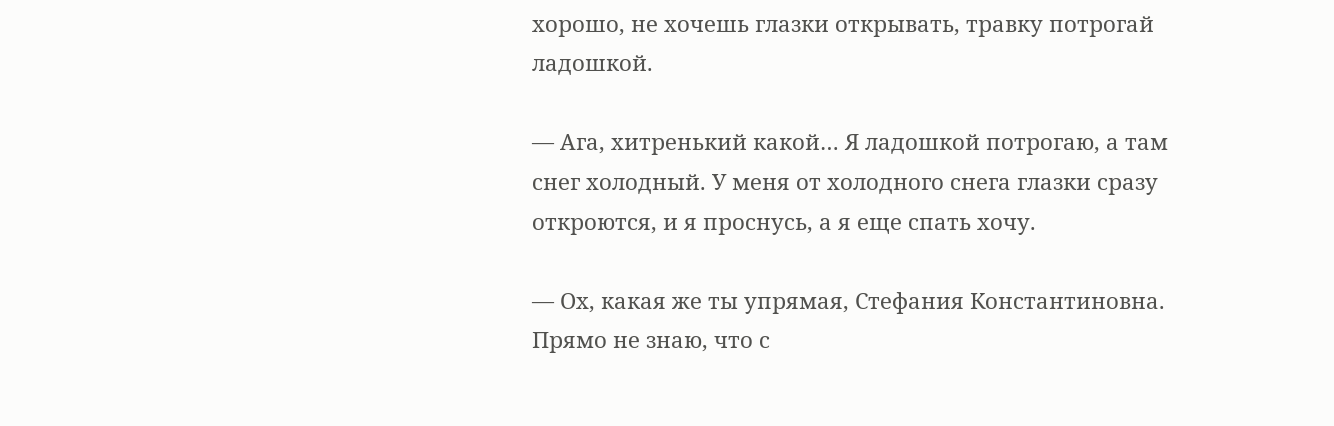хорошо, не хочешь глазки открывать, травку потрогай ладошкой.

— Ага, хитренький какой… Я ладошкой потрогаю, а там снег холодный. У меня от холодного снега глазки сразу откроются, и я проснусь, а я еще спать хочу.

— Ох, какая же ты упрямая, Стефания Константиновна. Прямо не знаю, что с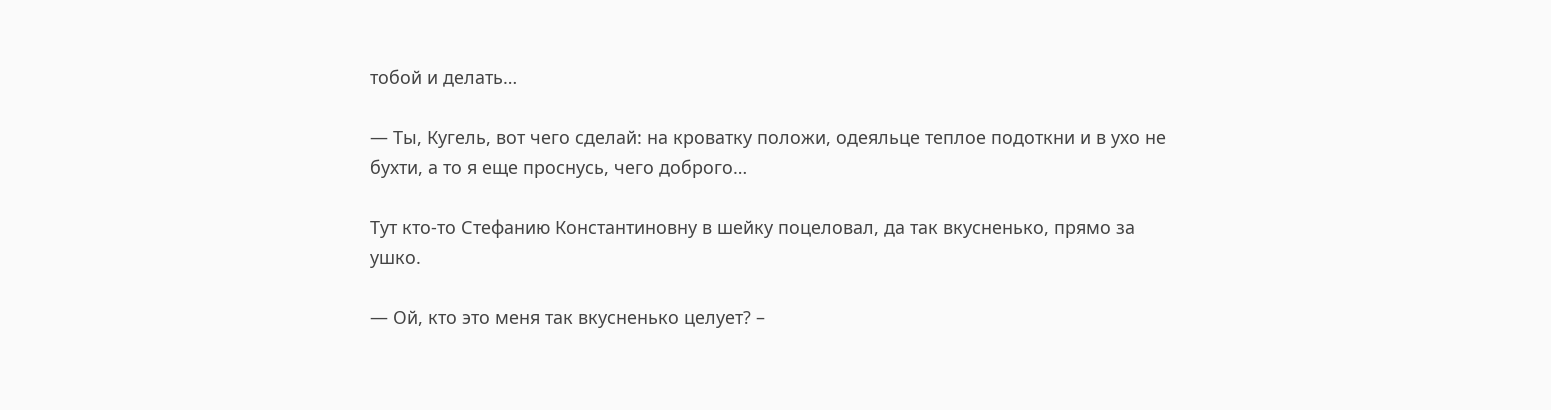тобой и делать…

— Ты, Кугель, вот чего сделай: на кроватку положи, одеяльце теплое подоткни и в ухо не бухти, а то я еще проснусь, чего доброго…

Тут кто-то Стефанию Константиновну в шейку поцеловал, да так вкусненько, прямо за ушко.

— Ой, кто это меня так вкусненько целует? –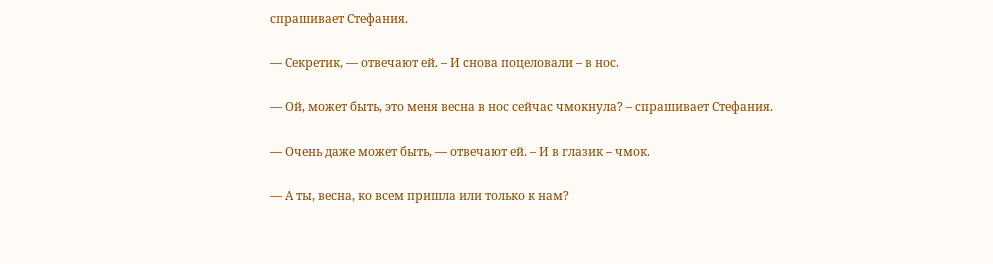спрашивает Стефания.

— Секретик, — отвечают ей. – И снова поцеловали – в нос.

— Ой, может быть, это меня весна в нос сейчас чмокнула? – спрашивает Стефания.

— Очень даже может быть, — отвечают ей. – И в глазик – чмок.

— А ты, весна, ко всем пришла или только к нам?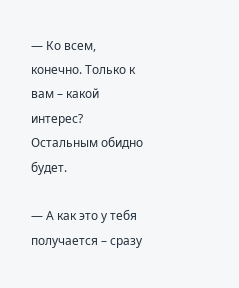— Ко всем, конечно. Только к вам – какой интерес? Остальным обидно будет.

— А как это у тебя получается – сразу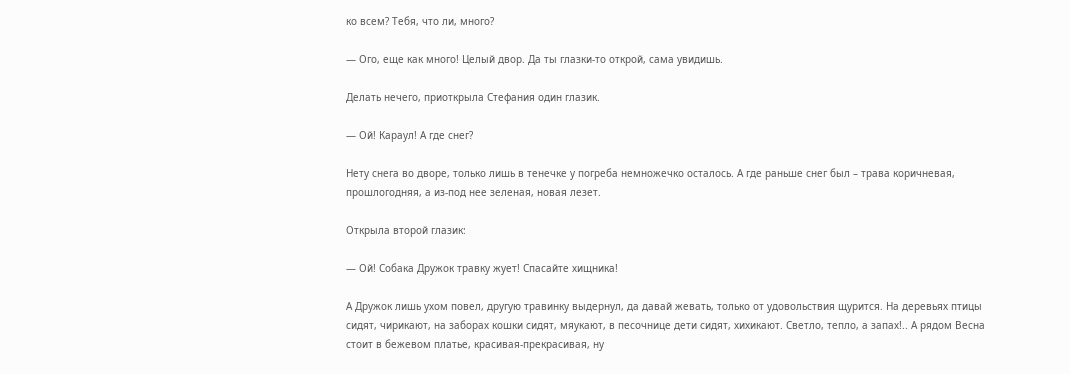ко всем? Тебя, что ли, много?

— Ого, еще как много! Целый двор. Да ты глазки-то открой, сама увидишь.

Делать нечего, приоткрыла Стефания один глазик.

— Ой! Караул! А где снег?

Нету снега во дворе, только лишь в тенечке у погреба немножечко осталось. А где раньше снег был – трава коричневая, прошлогодняя, а из-под нее зеленая, новая лезет.

Открыла второй глазик:

— Ой! Собака Дружок травку жует! Спасайте хищника!

А Дружок лишь ухом повел, другую травинку выдернул, да давай жевать, только от удовольствия щурится. На деревьях птицы сидят, чирикают, на заборах кошки сидят, мяукают, в песочнице дети сидят, хихикают. Светло, тепло, а запах!.. А рядом Весна стоит в бежевом платье, красивая-прекрасивая, ну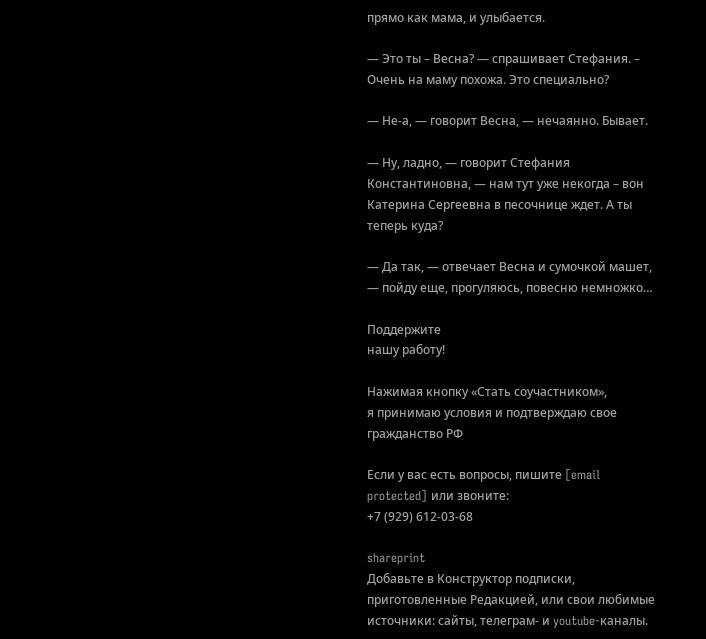прямо как мама, и улыбается.

— Это ты – Весна? — спрашивает Стефания. – Очень на маму похожа. Это специально?

— Не-а, — говорит Весна, — нечаянно. Бывает.

— Ну, ладно, — говорит Стефания Константиновна, — нам тут уже некогда – вон Катерина Сергеевна в песочнице ждет. А ты теперь куда?

— Да так, — отвечает Весна и сумочкой машет, — пойду еще, прогуляюсь, повесню немножко…

Поддержите
нашу работу!

Нажимая кнопку «Стать соучастником»,
я принимаю условия и подтверждаю свое гражданство РФ

Если у вас есть вопросы, пишите [email protected] или звоните:
+7 (929) 612-03-68

shareprint
Добавьте в Конструктор подписки, приготовленные Редакцией, или свои любимые источники: сайты, телеграм- и youtube-каналы.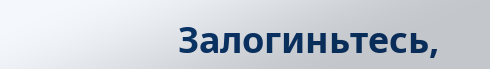Залогиньтесь,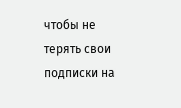чтобы не терять свои подписки на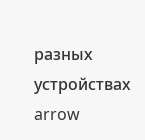разных устройствах
arrow